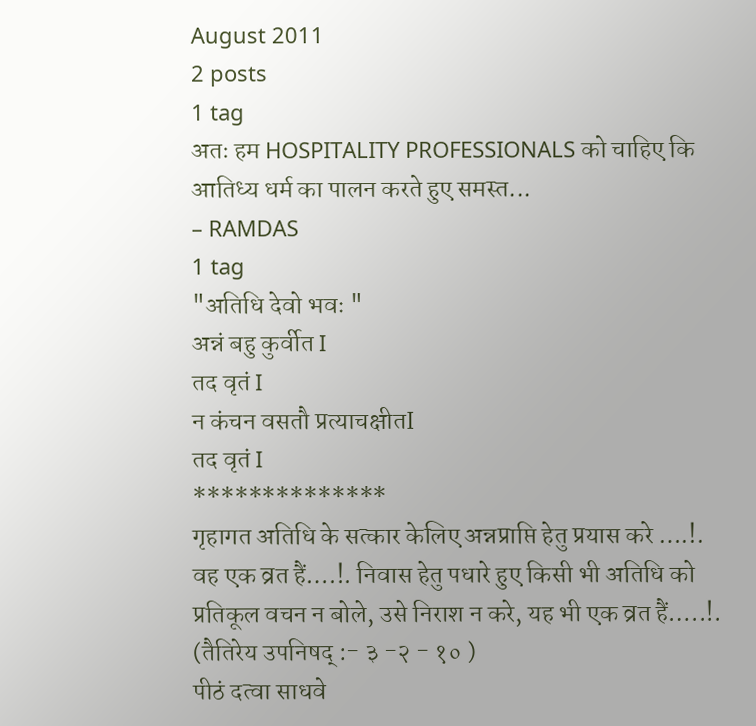August 2011
2 posts
1 tag
अतः हम HOSPITALITY PROFESSIONALS को चाहिए कि आतिध्य धर्म का पालन करते हुए समस्त...
– RAMDAS
1 tag
"अतिधि देवो भवः "
अन्नं बहु कुर्वीत I
तद वृतं I
न कंचन वसतौ प्रत्याचक्षीतI
तद वृतं I
**************
गृहागत अतिधि के सत्कार केलिए अन्नप्राप्ति हेतु प्रयास करे ….!. वह एक व्रत हैं….!. निवास हेतु पधारे हुए किसी भी अतिधि को प्रतिकूल वचन न बोले, उसे निराश न करे, यह भी एक व्रत हैं…..!.
(तैतिरेय उपनिषद् :- ३ -२ - १० )
पीठं दत्वा साधवे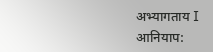अभ्यागताय I
आनियाप: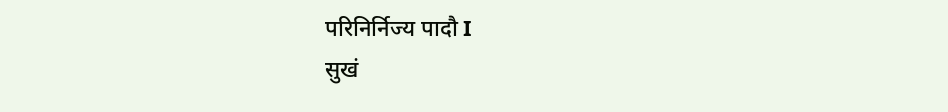परिनिर्निज्य पादौ I
सुखं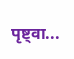पृष्ट्वा...